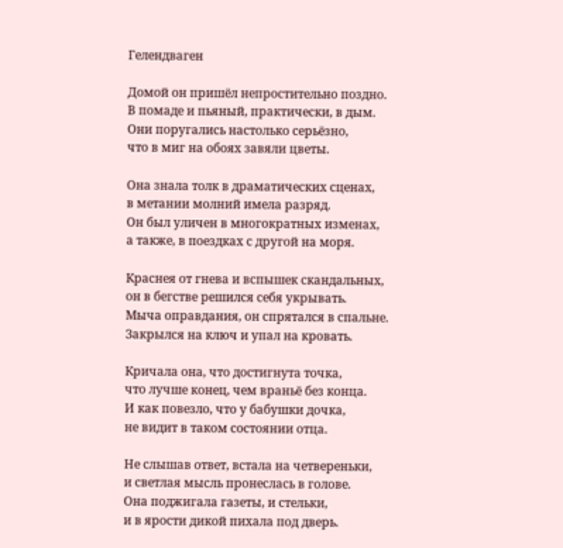Гелендваген

Домой он пришёл непростительно поздно.
В помаде и пьяный, практически, в дым.
Они поругались настолько серьёзно,
что в миг на обоях завяли цветы.

Она знала толк в драматических сценах,
в метании молний имела разряд.
Он был уличен в многократных изменах,
а также, в поездках с другой на моря.

Краснея от гнева и вспышек скандальных,
он в бегстве решился себя укрывать.
Мыча оправдания, он спрятался в спальне.
Закрылся на ключ и упал на кровать.

Кричала она, что достигнута точка,
что лучше конец, чем враньё без конца.
И как повезло, что у бабушки дочка,
не видит в таком состоянии отца.

Не слышав ответ, встала на четвереньки,
и светлая мысль пронеслась в голове.
Она поджигала газеты, и стельки,
и в ярости дикой пихала под дверь.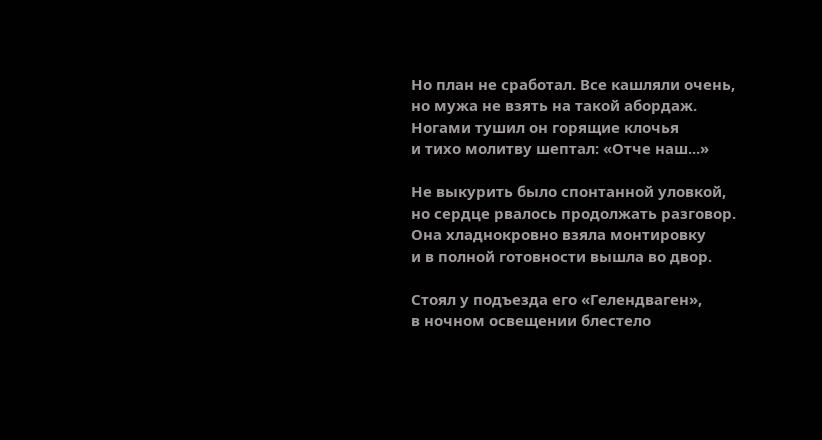Но план не сработал. Все кашляли очень,
но мужа не взять на такой абордаж.
Ногами тушил он горящие клочья
и тихо молитву шептал: «Отче наш...»

Не выкурить было спонтанной уловкой,
но сердце рвалось продолжать разговор.
Она хладнокровно взяла монтировку
и в полной готовности вышла во двор.

Стоял у подъезда его «Гелендваген»,
в ночном освещении блестело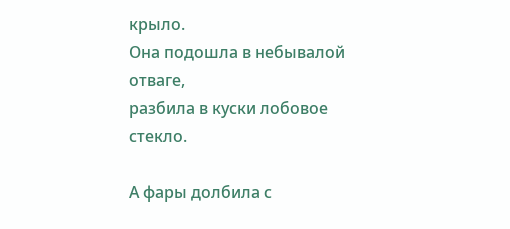крыло.
Она подошла в небывалой отваге,
разбила в куски лобовое стекло.

А фары долбила с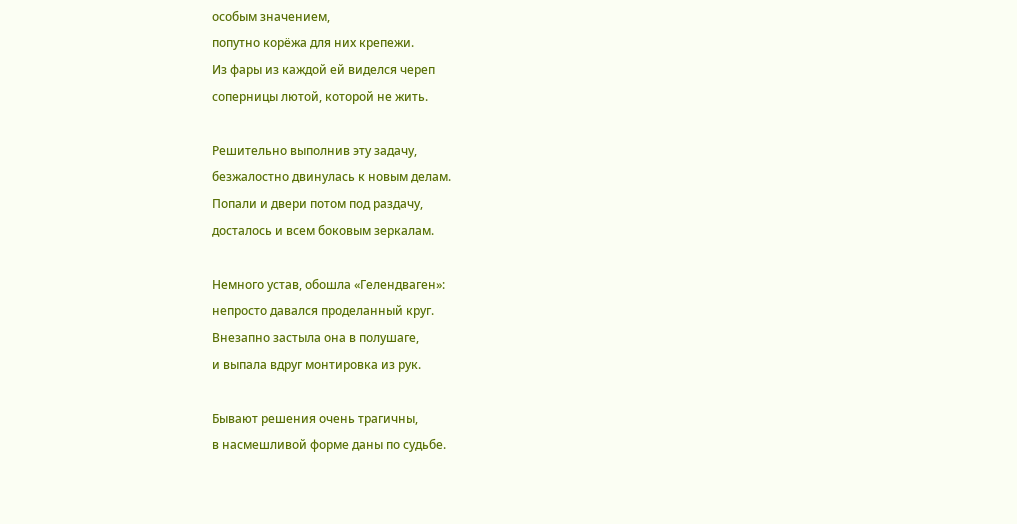особым значением,
попутно корёжа для них крепежи.
Из фары из каждой ей виделся череп
соперницы лютой, которой не жить.

Решительно выполнив эту задачу,
безжалостно двинулась к новым делам.
Попали и двери потом под раздачу,
досталось и всем боковым зеркалам.

Немного устав, обошла «Гелендваген»:
непросто давался проделанный круг.
Внезапно застыла она в полушаге,
и выпала вдруг монтировка из рук.

Бывают решения очень трагичны,
в насмешливой форме даны по судьбе.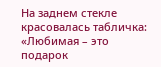На заднем стекле красовалась табличка:
«Любимая – это подарок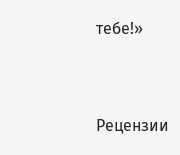тебе!»


Рецензии